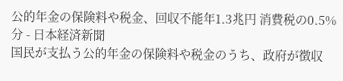公的年金の保険料や税金、回収不能年1.3兆円 消費税の0.5%分 - 日本経済新聞
国民が支払う公的年金の保険料や税金のうち、政府が徴収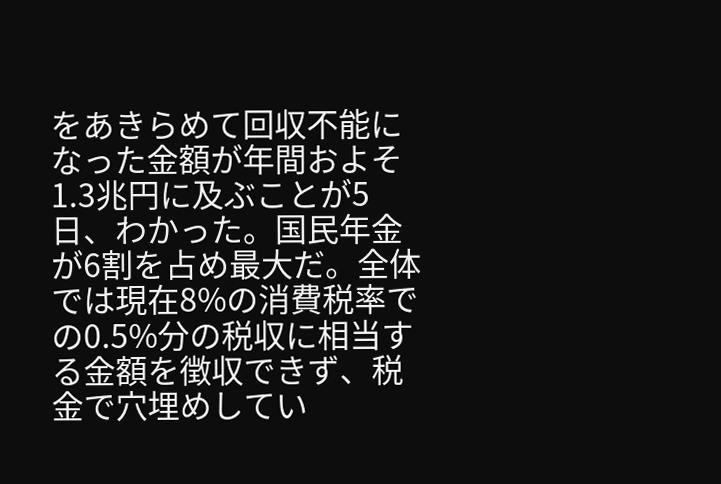をあきらめて回収不能になった金額が年間およそ1.3兆円に及ぶことが5日、わかった。国民年金が6割を占め最大だ。全体では現在8%の消費税率での0.5%分の税収に相当する金額を徴収できず、税金で穴埋めしてい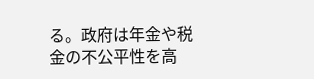る。政府は年金や税金の不公平性を高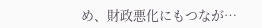め、財政悪化にもつなが…